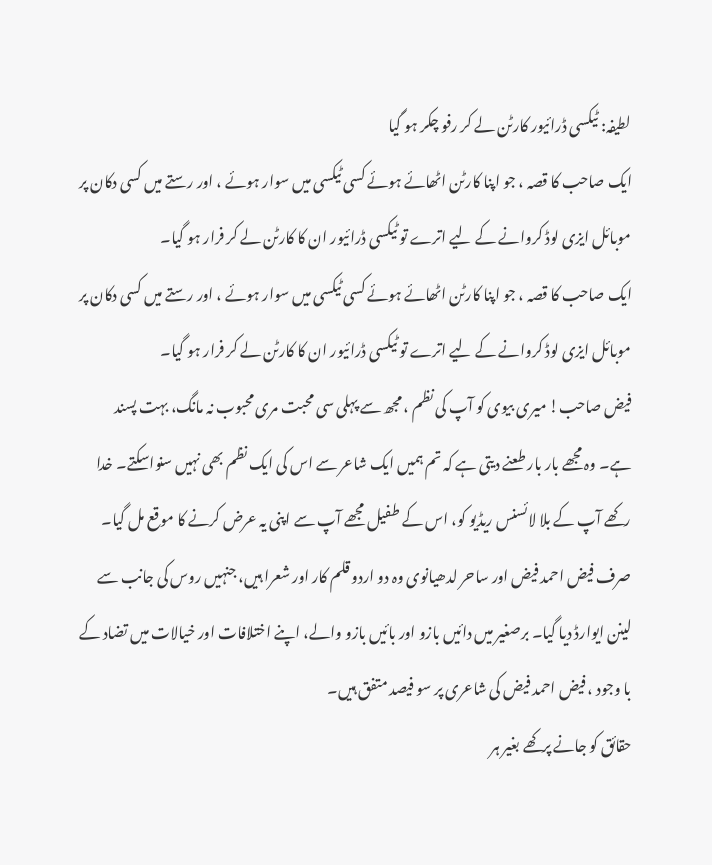لطیفہ: ٹیکسی ڈرائیور کارٹن لے کر رفو چکر ہو گیا
ایک صاحب کا قصہ ، جو اپنا کارٹن اٹھائے ہوئے کسی ٹیکسی میں سوار ہوئے ، اور رستے میں کسی دکان پر موبائل ایزی لوڈ کروانے کے لیے اترے تو ٹیکسی ڈرائیور ان کا کارٹن لے کر فرار ہو گیا۔
ایک صاحب کا قصہ ، جو اپنا کارٹن اٹھائے ہوئے کسی ٹیکسی میں سوار ہوئے ، اور رستے میں کسی دکان پر موبائل ایزی لوڈ کروانے کے لیے اترے تو ٹیکسی ڈرائیور ان کا کارٹن لے کر فرار ہو گیا۔
فیض صاحب! میری بیوی کو آپ کی نظم ، مجھ سے پہلی سی محبت مری محبوب نہ مانگ، بہت پسند ہے۔ وہ مجھے بار بار طعنے دیتی ہے کہ تم ہمیں ایک شاعر سے اس کی ایک نظم بھی نہیں سنواسکتے۔ خدا رکھے آپ کے بلا لائسنس ریڈیو کو، اس کے طفیل مجھے آپ سے اپنی یہ عرض کرنے کا موقع مل گیا۔
صرف فیض احمد فیض اور ساحر لدھیانوی وہ دو اردو قلم کار اور شعرا ہیں، جنہیں روس کی جانب سے لینن ایوارڈ دیا گیا۔ برصغیر میں دائیں بازو اور بائیں بازو والے، اپنے اختلافات اور خیالات میں تضاد کے با وجود ، فیض احمد فیض کی شاعری پر سو فیصد متفق ہیں۔
حقائق کو جانے پرکھے بغیر ہر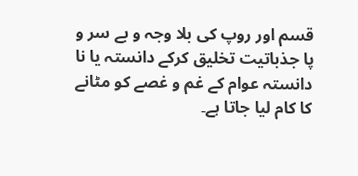قسم اور روپ کی بلا وجہ و بے سر و پا جذباتیت تخلیق کرکے دانستہ یا نا دانستہ عوام کے غم و غصے کو مٹانے کا کام لیا جاتا ہے۔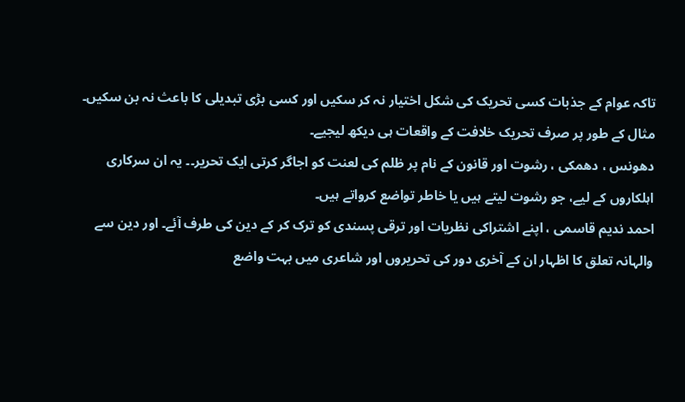تاکہ عوام کے جذبات کسی تحریک کی شکل اختیار نہ کر سکیں اور کسی بڑی تبدیلی کا باعث نہ بن سکیں۔ مثال کے طور پر صرف تحریک خلافت کے واقعات ہی دیکھ لیجیے۔
دھونس ، دھمکی ، رشوت اور قانون کے نام پر ظلم کی لعنت کو اجاگر کرتی ایک تحریر۔۔ یہ ان سرکاری اہلکاروں کے لیے، جو رشوت لیتے ہیں یا خاطر تواضع کرواتے ہیں۔
احمد ندیم قاسمی ، اپنے اشتراکی نظریات اور ترقی پسندی کو ترک کر کے دین کی طرف آئے۔ اور دین سے والہانہ تعلق کا اظہار ان کے آخری دور کی تحریروں اور شاعری میں بہت واضع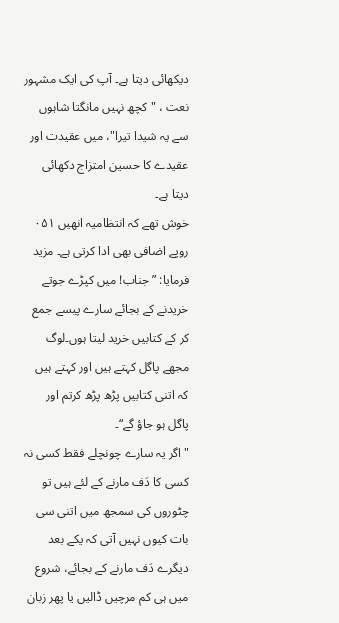دیکھائی دیتا ہے۔ آپ کی ایک مشہور نعت ، "کچھ نہیں مانگتا شاہوں سے یہ شیدا تیرا"، میں عقیدت اور عقیدے کا حسین امتزاج دکھائی دیتا ہے۔
خوش تھے کہ انتظامیہ انھیں ۰۵۱ روپے اضافی بھی ادا کرتی ہے۔ مزید فرمایا: ” جناب! میں کپڑے جوتے خریدنے کے بجائے سارے پیسے جمع کر کے کتابیں خرید لیتا ہوں۔لوگ مجھے پاگل کہتے ہیں اور کہتے ہیں کہ اتنی کتابیں پڑھ پڑھ کرتم اور پاگل ہو جاؤ گے“۔
"اگر یہ سارے چونچلے فقط کسی نہ کسی کا دَف مارنے کے لئے ہیں تو چٹوروں کی سمجھ میں اتنی سی بات کیوں نہیں آتی کہ یکے بعد دیگرے دَف مارنے کے بجائے، شروع میں ہی کم مرچیں ڈالیں یا پھر زبان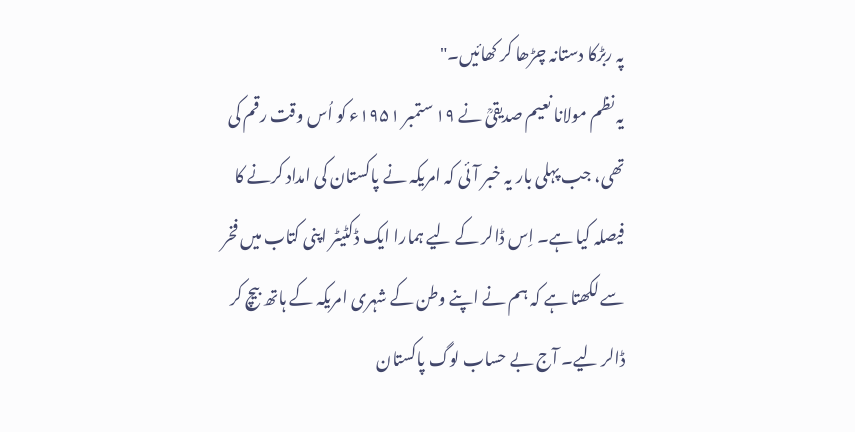پہ ربڑکا دستانہ چڑھا کر کھائیں۔"
یہ نظم مولانا نعیم صدیقیؒ نے ۱۹ ستمبر ۱۹۵۱ء کو اُس وقت رقم کی تھی، جب پہلی بار یہ خبر آئی کہ امریکہ نے پاکستان کی امداد کرنے کا فیصلہ کیا ہے۔ اِس ڈالر کے لیے ہمارا ایک ڈکٹیٹر اپنی کتاب میں فخر سے لکھتا ہے کہ ہم نے اپنے وطن کے شہری امریکہ کے ہاتھ بیچ کر ڈالر لیے۔ آج بے حساب لوگ پاکستان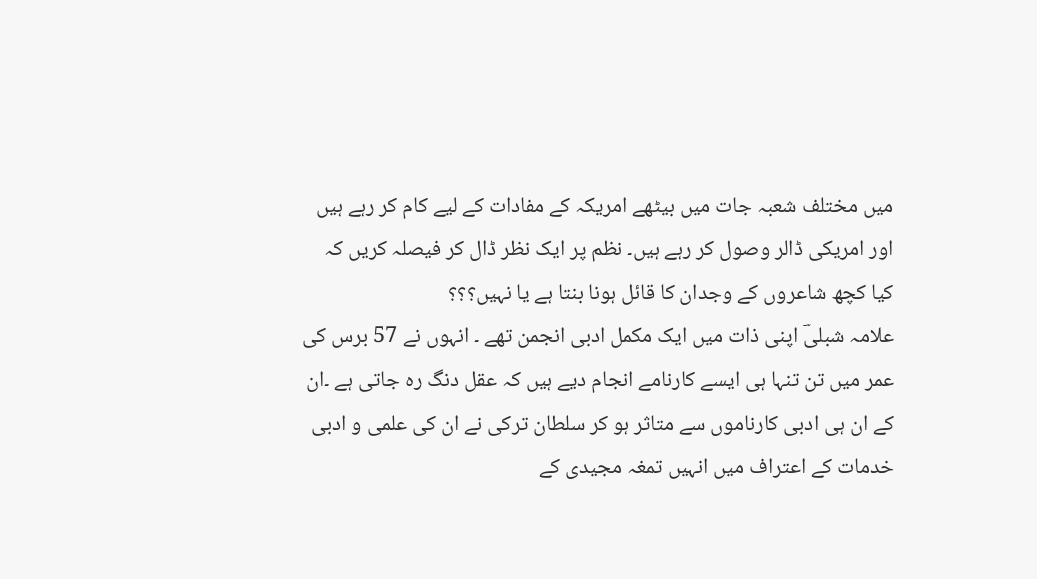میں مختلف شعبہ جات میں بیٹھے امریکہ کے مفادات کے لیے کام کر رہے ہیں اور امریکی ڈالر وصول کر رہے ہیں۔ نظم پر ایک نظر ڈال کر فیصلہ کریں کہ کیا کچھ شاعروں کے وجدان کا قائل ہونا بنتا ہے یا نہیں؟؟؟
علامہ شبلیؔ اپنی ذات میں ایک مکمل ادبی انجمن تھے ۔ انہوں نے 57 برس کی عمر میں تن تنہا ہی ایسے کارنامے انجام دیے ہیں کہ عقل دنگ رہ جاتی ہے ۔ان کے ان ہی ادبی کارناموں سے متاثر ہو کر سلطان ترکی نے ان کی علمی و ادبی خدمات کے اعتراف میں انہیں تمغہ مجیدی کے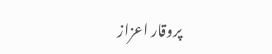پروقار اعزاز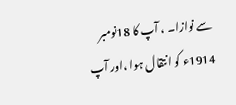سے نوازا۔ ، آپ کا 18نومبر 1914ء کو انتقال ہوا ،اور آپ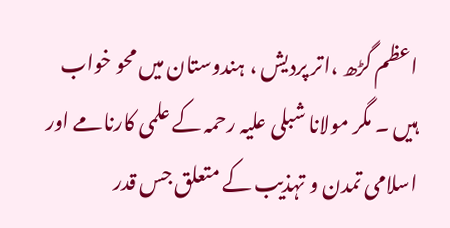اعظم گڑھ ،اتر پردیش ، ہندوستان میں محو خواب ہیں ۔ مگر مولانا شبلی علیہ رحمہ کے علمی کارنامے اور اسلامی تمدن و تہذیب کے متعلق جس قدر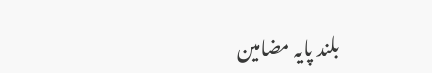بلند پایہ مضامین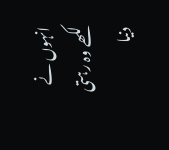انہوں نے لکھے وہ رہتی دنیا